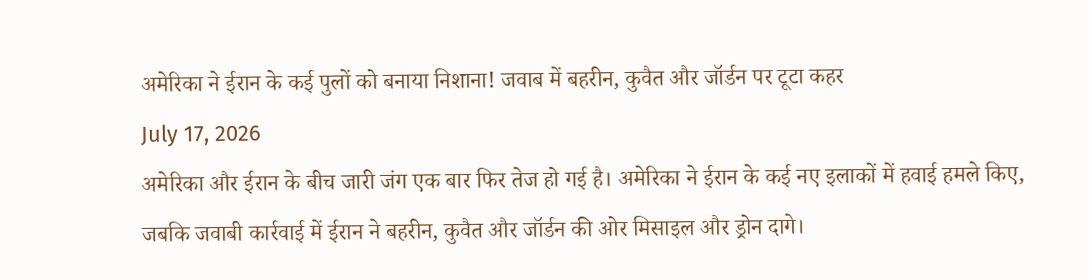अमेरिका ने ईरान के कई पुलों को बनाया निशाना! जवाब में बहरीन, कुवैत और जॉर्डन पर टूटा कहर
July 17, 2026
अमेरिका और ईरान के बीच जारी जंग एक बार फिर तेज हो गई है। अमेरिका ने ईरान के कई नए इलाकों में हवाई हमले किए, जबकि जवाबी कार्रवाई में ईरान ने बहरीन, कुवैत और जॉर्डन की ओर मिसाइल और ड्रोन दागे।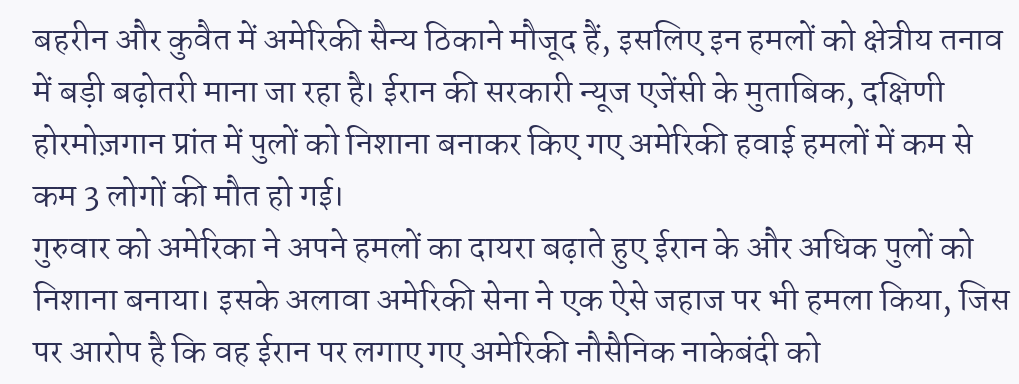बहरीन और कुवैत में अमेरिकी सैन्य ठिकाने मौजूद हैं, इसलिए इन हमलों को क्षेत्रीय तनाव में बड़ी बढ़ोतरी माना जा रहा है। ईरान की सरकारी न्यूज एजेंसी के मुताबिक, दक्षिणी होरमोज़गान प्रांत में पुलों को निशाना बनाकर किए गए अमेरिकी हवाई हमलों में कम से कम 3 लोगों की मौत हो गई।
गुरुवार को अमेरिका ने अपने हमलों का दायरा बढ़ाते हुए ईरान के और अधिक पुलों को निशाना बनाया। इसके अलावा अमेरिकी सेना ने एक ऐसे जहाज पर भी हमला किया, जिस पर आरोप है कि वह ईरान पर लगाए गए अमेरिकी नौसैनिक नाकेबंदी को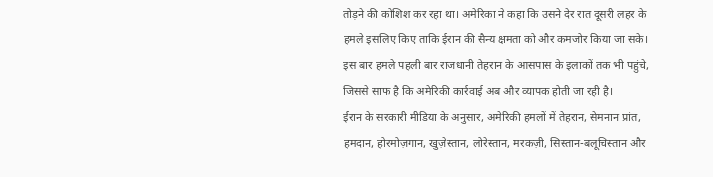तोड़ने की कोशिश कर रहा था। अमेरिका ने कहा कि उसने देर रात दूसरी लहर के हमले इसलिए किए ताकि ईरान की सैन्य क्षमता को और कमजोर किया जा सके। इस बार हमले पहली बार राजधानी तेहरान के आसपास के इलाकों तक भी पहुंचे, जिससे साफ है कि अमेरिकी कार्रवाई अब और व्यापक होती जा रही है।
ईरान के सरकारी मीडिया के अनुसार, अमेरिकी हमलों में तेहरान, सेमनान प्रांत, हमदान, होरमोज़गान, खुज़ेस्तान, लोरेस्तान, मरकज़ी, सिस्तान-बलूचिस्तान और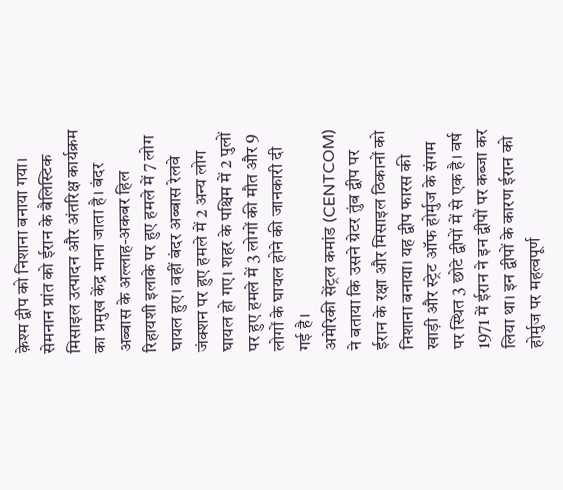क़ेश्म द्वीप को निशाना बनाया गया। सेमनान प्रांत को ईरान के बैलिस्टिक मिसाइल उत्पादन और अंतरिक्ष कार्यक्रम का प्रमुख केंद्र माना जाता है। बंदर अब्बास के अल्लाह-अकबर हिल रिहायशी इलाके पर हुए हमले में 7 लोग घायल हुए। वहीं बंदर अब्बास रेलवे जंक्शन पर हुए हमले में 2 अन्य लोग घायल हो गए। शहर के पश्चिम में 2 पुलों पर हुए हमले में 3 लोगों की मौत और 9 लोगों के घायल होने की जानकारी दी गई है।
अमेरिकी सेंट्रल कमांड (CENTCOM) ने बताया कि उसने ग्रेटर तुंब द्वीप पर ईरान के रक्षा और मिसाइल ठिकानों को निशाना बनाया। यह द्वीप फारस की खाड़ी और स्ट्रेट ऑफ होर्मुज के संगम पर स्थित 3 छोटे द्वीपों में से एक है। वर्ष 1971 में ईरान ने इन द्वीपों पर कब्जा कर लिया था। इन द्वीपों के कारण ईरान को होर्मुज पर महत्वपूर्ण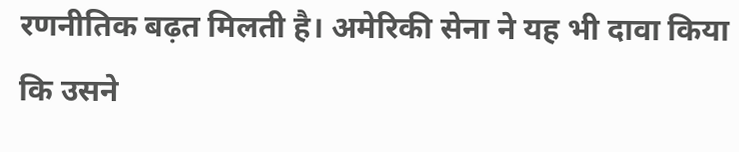रणनीतिक बढ़त मिलती है। अमेरिकी सेना ने यह भी दावा किया कि उसने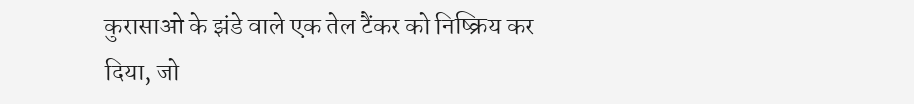कुरासाओ के झंडे वाले एक तेल टैंकर को निष्क्रिय कर दिया, जो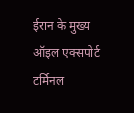ईरान के मुख्य ऑइल एक्सपोर्ट टर्मिनल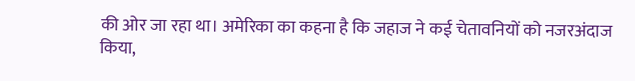की ओर जा रहा था। अमेरिका का कहना है कि जहाज ने कई चेतावनियों को नजरअंदाज किया,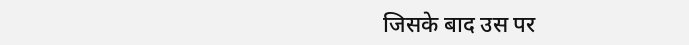जिसके बाद उस पर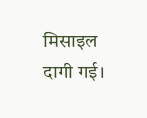मिसाइल दागी गई।